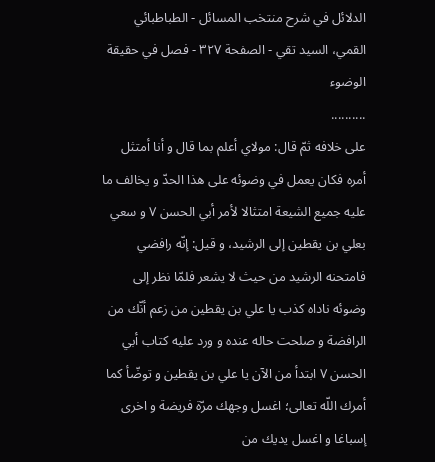الدلائل في شرح منتخب المسائل - الطباطبائي القمي، السید تقي - الصفحة ٣٢٧ - فصل في حقيقة الوضوء
..........
على خلافه ثمّ قال: مولاي أعلم بما قال و أنا أمتثل أمره فكان يعمل في وضوئه على هذا الحدّ و يخالف ما عليه جميع الشيعة امتثالا لأمر أبي الحسن ٧ و سعي بعلي بن يقطين إلى الرشيد، و قيل: إنّه رافضي فامتحنه الرشيد من حيث لا يشعر فلمّا نظر إلى وضوئه ناداه كذب يا علي بن يقطين من زعم أنّك من الرافضة و صلحت حاله عنده و ورد عليه كتاب أبي الحسن ٧ ابتدأ من الآن يا علي بن يقطين و توضّأ كما أمرك اللّه تعالى؛ اغسل وجهك مرّة فريضة و اخرى إسباغا و اغسل يديك من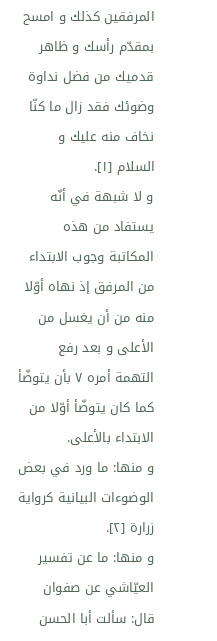المرفقين كذلك و امسح بمقدّم رأسك و ظاهر قدميك من فضل نداوة وضوئك فقد زال ما كنّا نخاف منه عليك و السلام [١].
و لا شبهة في أنّه يستفاد من هذه المكاتبة وجوب الابتداء من المرفق إذ نهاه أوّلا منه من أن يغسل من الأعلى و بعد رفع التهمة أمره ٧ بأن يتوضّأ كما كان يتوضّأ أوّلا من الابتداء بالأعلى.
و منها: ما ورد في بعض الوضوءات البيانية كرواية زرارة [٢].
و منها: ما عن تفسير العيّاشي عن صفوان قال: سألت أبا الحسن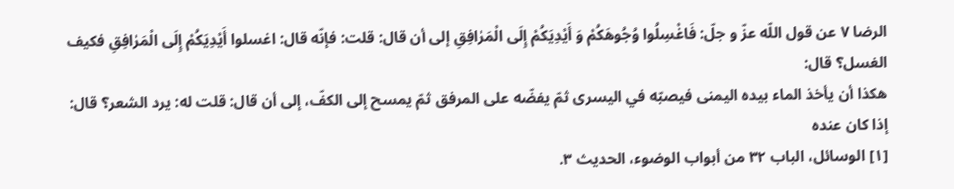الرضا ٧ عن قول اللّه عزّ و جلّ: فَاغْسِلُوا وُجُوهَكُمْ وَ أَيْدِيَكُمْ إِلَى الْمَرٰافِقِ إلى أن قال: قلت: فإنّه قال: اغسلوا أَيْدِيَكُمْ إِلَى الْمَرٰافِقِ فكيف الغسل؟ قال:
هكذا أن يأخذ الماء بيده اليمنى فيصبّه في اليسرى ثمّ يفضّه على المرفق ثمّ يمسح إلى الكفّ، إلى أن قال: قلت له: يرد الشعر؟ قال: إذا كان عنده
[١] الوسائل، الباب ٣٢ من أبواب الوضوء، الحديث ٣.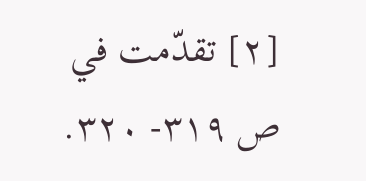[٢] تقدّمت في ص ٣١٩- ٣٢٠.